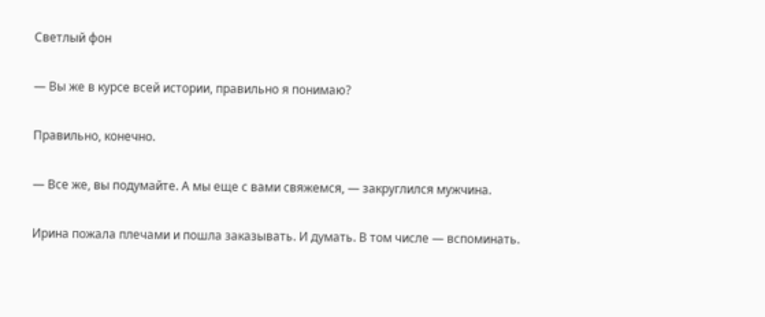Светлый фон

— Вы же в курсе всей истории, правильно я понимаю?

Правильно, конечно.

— Все же, вы подумайте. А мы еще с вами свяжемся, — закруглился мужчина.

Ирина пожала плечами и пошла заказывать. И думать. В том числе — вспоминать.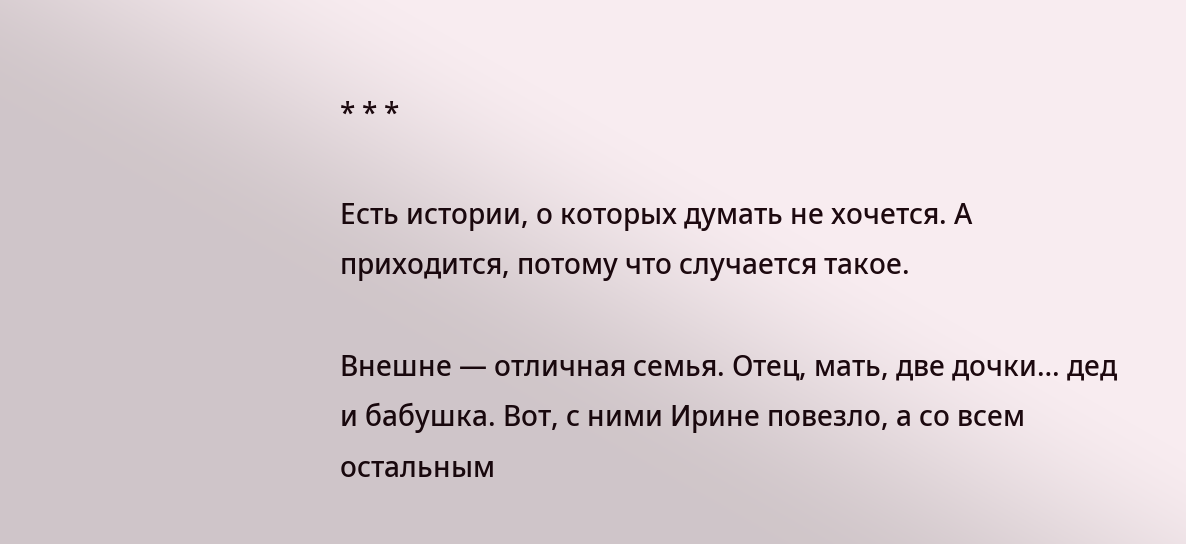* * *

Есть истории, о которых думать не хочется. А приходится, потому что случается такое.

Внешне — отличная семья. Отец, мать, две дочки… дед и бабушка. Вот, с ними Ирине повезло, а со всем остальным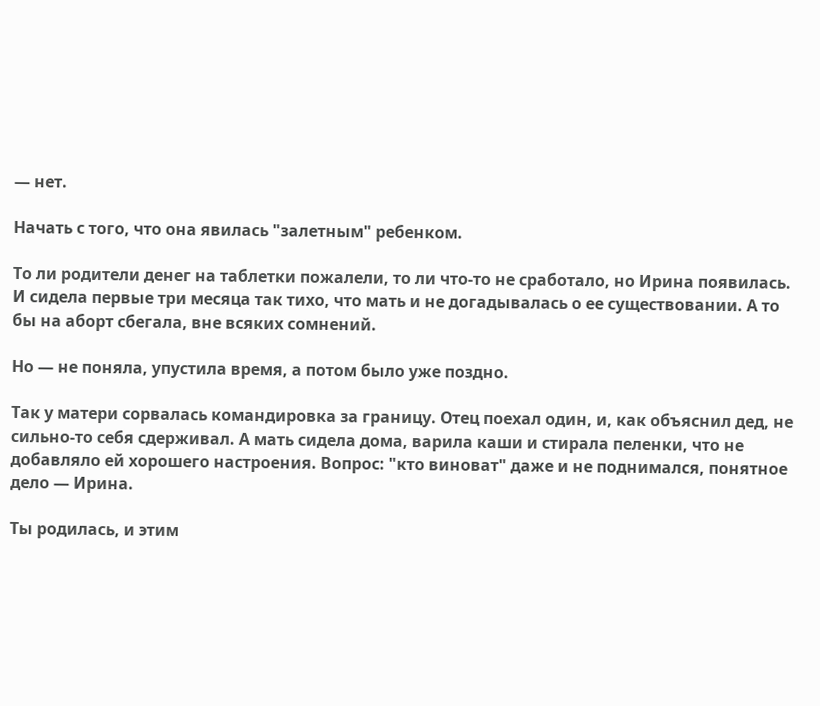— нет.

Начать с того, что она явилась "залетным" ребенком.

То ли родители денег на таблетки пожалели, то ли что-то не сработало, но Ирина появилась. И сидела первые три месяца так тихо, что мать и не догадывалась о ее существовании. А то бы на аборт сбегала, вне всяких сомнений.

Но — не поняла, упустила время, а потом было уже поздно.

Так у матери сорвалась командировка за границу. Отец поехал один, и, как объяснил дед, не сильно-то себя сдерживал. А мать сидела дома, варила каши и стирала пеленки, что не добавляло ей хорошего настроения. Вопрос: "кто виноват" даже и не поднимался, понятное дело — Ирина.

Ты родилась, и этим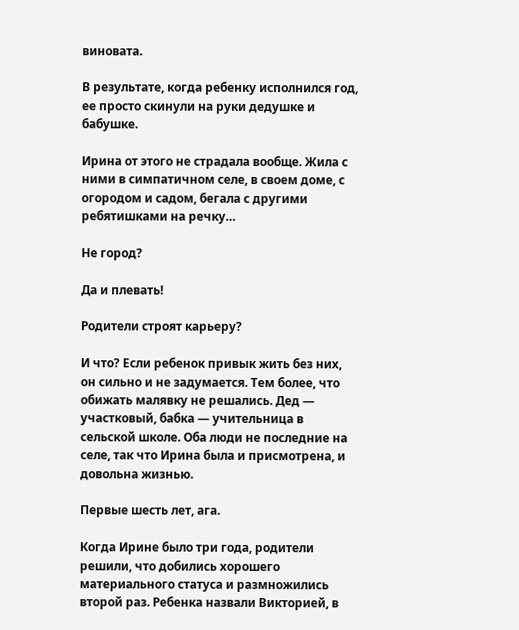виновата.

В результате, когда ребенку исполнился год, ее просто скинули на руки дедушке и бабушке.

Ирина от этого не страдала вообще. Жила с ними в симпатичном селе, в своем доме, с огородом и садом, бегала с другими ребятишками на речку…

Не город?

Да и плевать!

Родители строят карьеру?

И что? Если ребенок привык жить без них, он сильно и не задумается. Тем более, что обижать малявку не решались. Дед — участковый, бабка — учительница в сельской школе. Оба люди не последние на селе, так что Ирина была и присмотрена, и довольна жизнью.

Первые шесть лет, ага.

Когда Ирине было три года, родители решили, что добились хорошего материального статуса и размножились второй раз. Ребенка назвали Викторией, в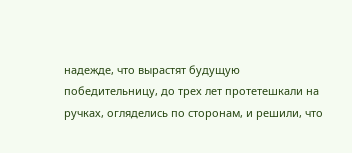надежде, что вырастят будущую победительницу, до трех лет протетешкали на ручках, огляделись по сторонам, и решили, что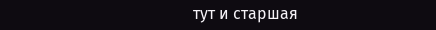тут и старшая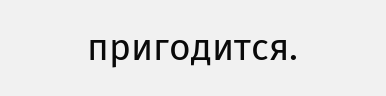пригодится.